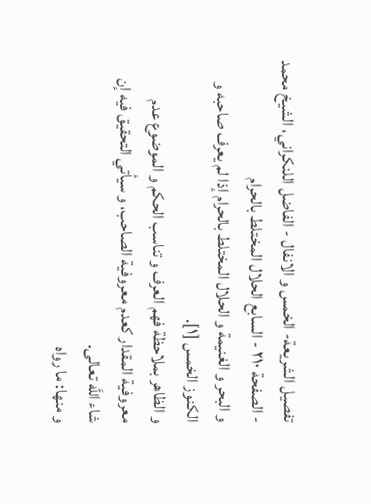تفصيل الشريعة- الخمس و الانفال - الفاضل اللنكراني، الشيخ محمد - الصفحة ٢١٠ - السابع الحلال المختلط بالحرام
و البحر و الغنيمة و الحلال المختلط بالحرام إذا لم يعرف صاحبه و الكنوز الخمس [١].
و الظاهر بملاحظة فهم العرف و تناسب الحكم و الموضوع عدم معروفية المقدار كعدم معروفية الصاحب، و سيأتي التحقيق فيه إن شاء اللَّه تعالى.
و منها: ما رواه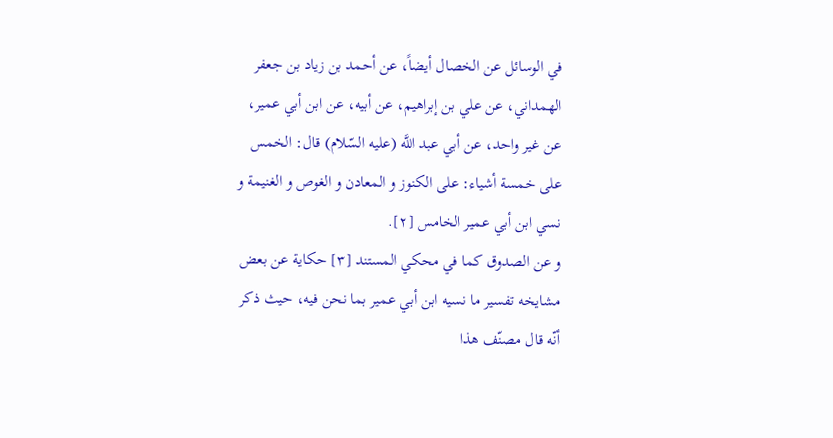في الوسائل عن الخصال أيضاً، عن أحمد بن زياد بن جعفر الهمداني، عن علي بن إبراهيم، عن أبيه، عن ابن أبي عمير، عن غير واحد، عن أبي عبد اللَّه (عليه السّلام) قال: الخمس على خمسة أشياء: على الكنوز و المعادن و الغوص و الغنيمة و نسي ابن أبي عمير الخامس [٢].
و عن الصدوق كما في محكي المستند [٣] حكاية عن بعض مشايخه تفسير ما نسيه ابن أبي عمير بما نحن فيه، حيث ذكر أنّه قال مصنّف هذا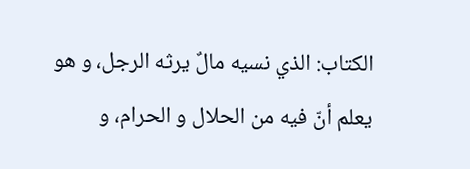الكتاب: الذي نسيه مالٌ يرثه الرجل، و هو يعلم أنّ فيه من الحلال و الحرام، و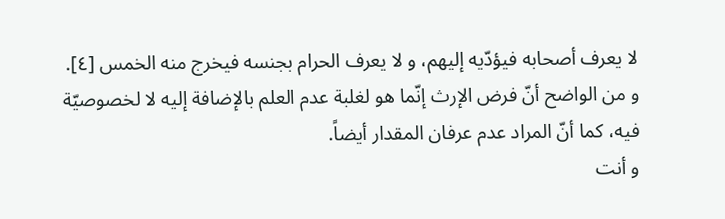لا يعرف أصحابه فيؤدّيه إليهم، و لا يعرف الحرام بجنسه فيخرج منه الخمس [٤].
و من الواضح أنّ فرض الإرث إنّما هو لغلبة عدم العلم بالإضافة إليه لا لخصوصيّة فيه، كما أنّ المراد عدم عرفان المقدار أيضاً.
و أنت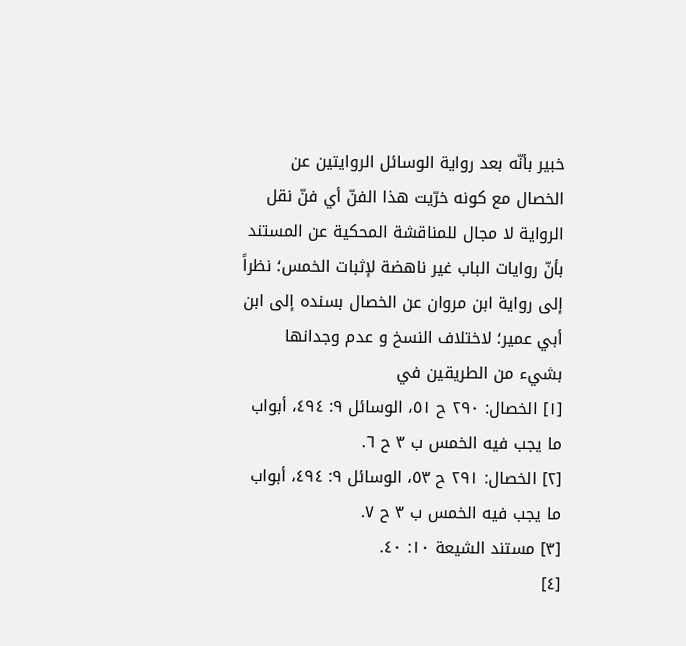خبير بأنّه بعد رواية الوسائل الروايتين عن الخصال مع كونه خرّيت هذا الفنّ أي فنّ نقل الرواية لا مجال للمناقشة المحكية عن المستند بأنّ روايات الباب غير ناهضة لإثبات الخمس؛ نظراً إلى رواية ابن مروان عن الخصال بسنده إلى ابن أبي عمير؛ لاختلاف النسخ و عدم وجدانها بشيء من الطريقين في
[١] الخصال: ٢٩٠ ح ٥١، الوسائل ٩: ٤٩٤، أبواب ما يجب فيه الخمس ب ٣ ح ٦.
[٢] الخصال: ٢٩١ ح ٥٣، الوسائل ٩: ٤٩٤، أبواب ما يجب فيه الخمس ب ٣ ح ٧.
[٣] مستند الشيعة ١٠: ٤٠.
[٤]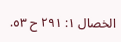الخصال ١: ٢٩١ ح ٥٣.